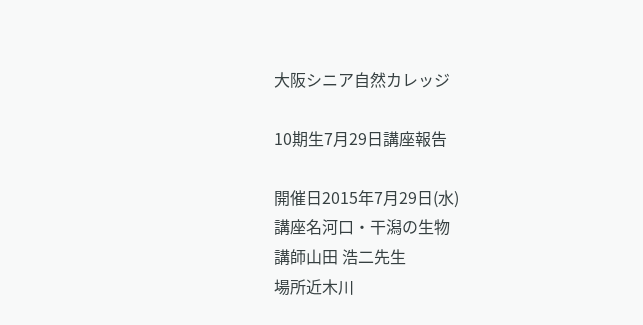大阪シニア自然カレッジ

10期生7月29日講座報告

開催日2015年7月29日(水)
講座名河口・干潟の生物
講師山田 浩二先生
場所近木川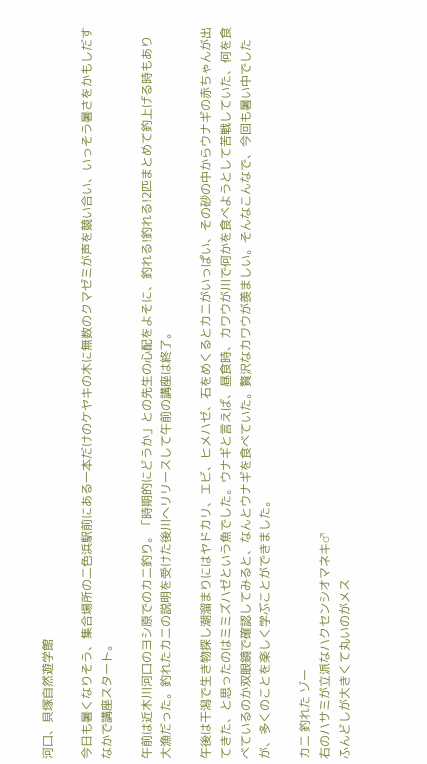河口、貝塚自然遊学館

今日も暑くなりそう、集合場所の二色浜駅前にある一本だけのケヤキの木に無数のクマゼミが声を競い合い、いっそう暑さをかもしだすなかで講座スタート。

午前は近木川河口のヨシ原でのカニ釣り。「時期的にどうか」との先生の心配をよそに、釣れる!釣れる!2匹まとめて釣上げる時もあり大漁だった。釣れたカニの説明を受けた後川へリリースして午前の講座は終了。

午後は干潟で生き物探し潮溜まりにはヤドカリ、エビ、ヒメハゼ、石をめくるとカニがいっぱい、その砂の中からウナギの赤ちゃんが出てきた、と思ったのはミミズハゼという魚でした。ウナギと言えば、昼食時、カワウが川で何かを食べようとして苦戦していた、何を食べているのか双眼鏡で確認してみると、なんとウナギを食べていた。贅沢なカワウが羨ましい。そんなこんなで、今回も暑い中でしたが、多くのことを楽しく学ぶことができました。

カニ 釣れた ゾー
右のハサミが立派なハクセンシオマネキ♂
ふんどしが大きくて丸いのがメス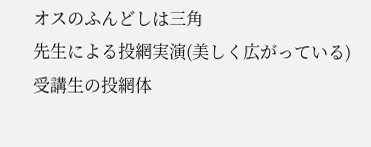オスのふんどしは三角
先生による投網実演(美しく広がっている)
受講生の投網体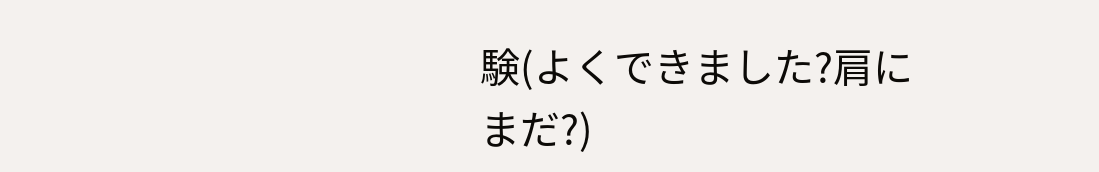験(よくできました?肩にまだ?)